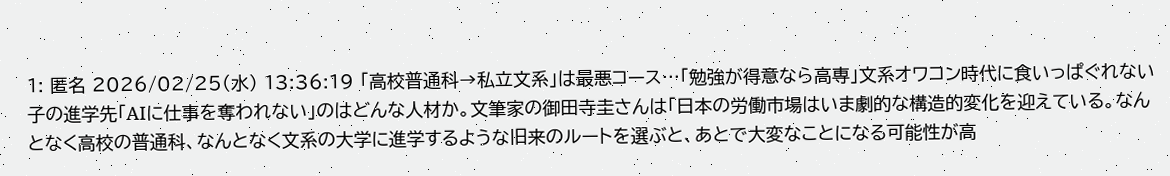1: 匿名 2026/02/25(水) 13:36:19 「高校普通科→私立文系」は最悪コース…「勉強が得意なら高専」文系オワコン時代に食いっぱぐれない子の進学先「AIに仕事を奪われない」のはどんな人材か。文筆家の御田寺圭さんは「日本の労働市場はいま劇的な構造的変化を迎えている。なんとなく高校の普通科、なんとなく文系の大学に進学するような旧来のルートを選ぶと、あとで大変なことになる可能性が高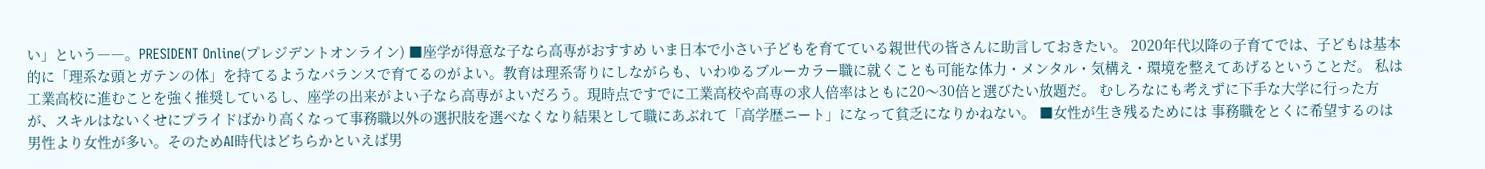い」という――。PRESIDENT Online(プレジデントオンライン) ■座学が得意な子なら高専がおすすめ いま日本で小さい子どもを育てている親世代の皆さんに助言しておきたい。 2020年代以降の子育てでは、子どもは基本的に「理系な頭とガテンの体」を持てるようなバランスで育てるのがよい。教育は理系寄りにしながらも、いわゆるブルーカラー職に就くことも可能な体力・メンタル・気構え・環境を整えてあげるということだ。 私は工業高校に進むことを強く推奨しているし、座学の出来がよい子なら高専がよいだろう。現時点ですでに工業高校や高専の求人倍率はともに20〜30倍と選びたい放題だ。 むしろなにも考えずに下手な大学に行った方が、スキルはないくせにプライドばかり高くなって事務職以外の選択肢を選べなくなり結果として職にあぶれて「高学歴ニート」になって貧乏になりかねない。 ■女性が生き残るためには 事務職をとくに希望するのは男性より女性が多い。そのためAI時代はどちらかといえば男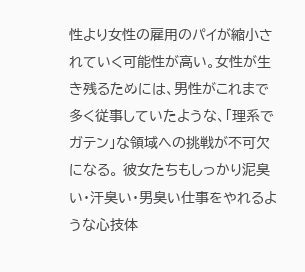性より女性の雇用のパイが縮小されていく可能性が高い。女性が生き残るためには、男性がこれまで多く従事していたような、「理系でガテン」な領域への挑戦が不可欠になる。 彼女たちもしっかり泥臭い・汗臭い・男臭い仕事をやれるような心技体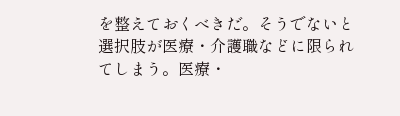を整えておくべきだ。そうでないと選択肢が医療・介護職などに限られてしまう。医療・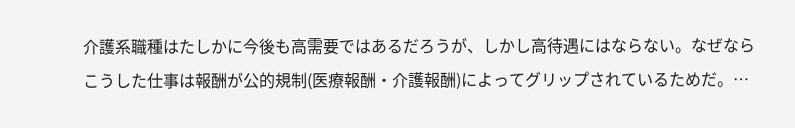介護系職種はたしかに今後も高需要ではあるだろうが、しかし高待遇にはならない。なぜならこうした仕事は報酬が公的規制(医療報酬・介護報酬)によってグリップされているためだ。…